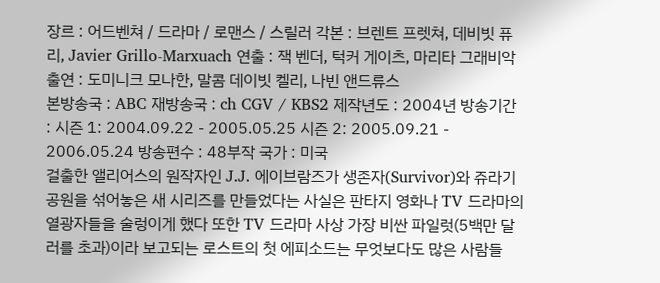장르 : 어드벤쳐 / 드라마 / 로맨스 / 스릴러 각본 : 브렌트 프렛쳐, 데비빗 퓨리, Javier Grillo-Marxuach 연출 : 잭 벤더, 턱커 게이츠, 마리타 그래비악 출연 : 도미니크 모나한, 말콤 데이빗 켈리, 나빈 앤드류스
본방송국 : ABC 재방송국 : ch CGV / KBS2 제작년도 : 2004년 방송기간 : 시즌 1: 2004.09.22 - 2005.05.25 시즌 2: 2005.09.21 - 2006.05.24 방송편수 : 48부작 국가 : 미국
걸출한 앨리어스의 원작자인 J.J. 에이브람즈가 생존자(Survivor)와 쥬라기 공원을 섞어놓은 새 시리즈를 만들었다는 사실은 판타지 영화나 TV 드라마의 열광자들을 술렁이게 했다 또한 TV 드라마 사상 가장 비싼 파일럿(5백만 달러를 초과)이라 보고되는 로스트의 첫 에피소드는 무엇보다도 많은 사람들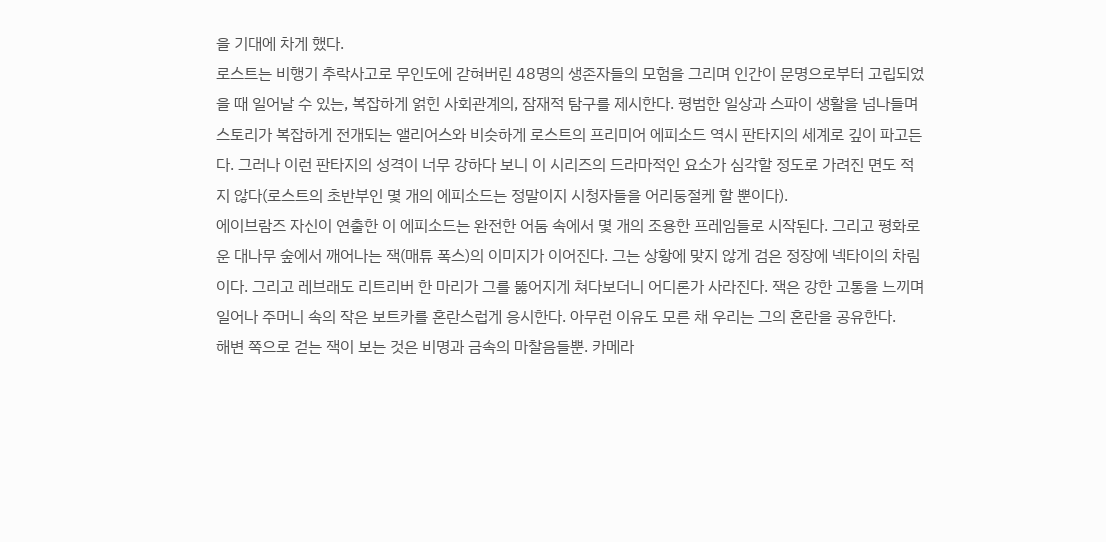을 기대에 차게 했다.
로스트는 비행기 추락사고로 무인도에 갇혀버린 48명의 생존자들의 모험을 그리며 인간이 문명으로부터 고립되었을 때 일어날 수 있는, 복잡하게 얽힌 사회관계의, 잠재적 탐구를 제시한다. 평범한 일상과 스파이 생활을 넘나들며 스토리가 복잡하게 전개되는 앨리어스와 비슷하게 로스트의 프리미어 에피소드 역시 판타지의 세계로 깊이 파고든다. 그러나 이런 판타지의 성격이 너무 강하다 보니 이 시리즈의 드라마적인 요소가 심각할 정도로 가려진 면도 적지 않다(로스트의 초반부인 몇 개의 에피소드는 정말이지 시청자들을 어리둥절케 할 뿐이다).
에이브람즈 자신이 연출한 이 에피소드는 완전한 어둠 속에서 몇 개의 조용한 프레임들로 시작된다. 그리고 평화로운 대나무 숲에서 깨어나는 잭(매튜 폭스)의 이미지가 이어진다. 그는 상황에 맞지 않게 검은 정장에 넥타이의 차림이다. 그리고 레브래도 리트리버 한 마리가 그를 뚫어지게 쳐다보더니 어디론가 사라진다. 잭은 강한 고통을 느끼며 일어나 주머니 속의 작은 보트카를 혼란스럽게 응시한다. 아무런 이유도 모른 채 우리는 그의 혼란을 공유한다.
해변 쪽으로 걷는 잭이 보는 것은 비명과 금속의 마찰음들뿐. 카메라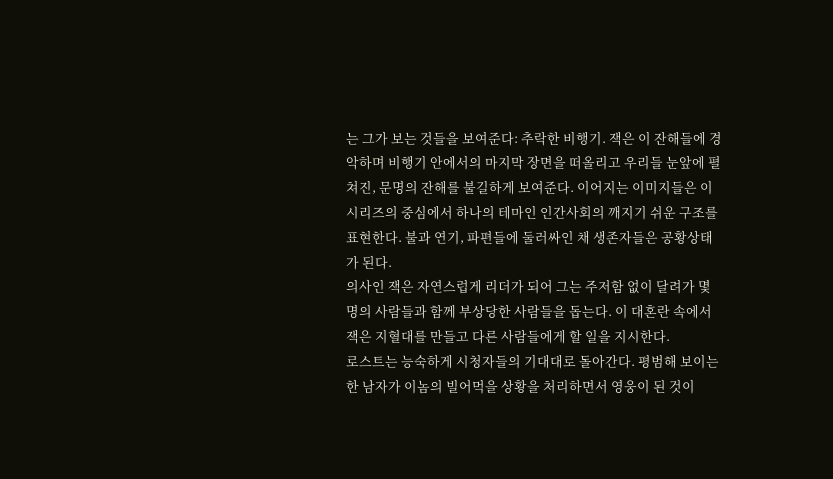는 그가 보는 것들을 보여준다: 추락한 비행기. 잭은 이 잔해들에 경악하며 비행기 안에서의 마지막 장면을 떠올리고 우리들 눈앞에 펼쳐진, 문명의 잔해를 불길하게 보여준다. 이어지는 이미지들은 이 시리즈의 중심에서 하나의 테마인 인간사회의 깨지기 쉬운 구조를 표현한다. 불과 연기, 파편들에 둘러싸인 채 생존자들은 공황상태가 된다.
의사인 잭은 자연스럽게 리더가 되어 그는 주저함 없이 달려가 몇 명의 사람들과 함께 부상당한 사람들을 돕는다. 이 대혼란 속에서 잭은 지혈대를 만들고 다른 사람들에게 할 일을 지시한다.
로스트는 능숙하게 시청자들의 기대대로 돌아간다. 평범해 보이는 한 남자가 이놈의 빌어먹을 상황을 처리하면서 영웅이 된 것이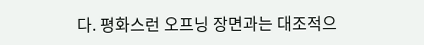다. 평화스런 오프닝 장면과는 대조적으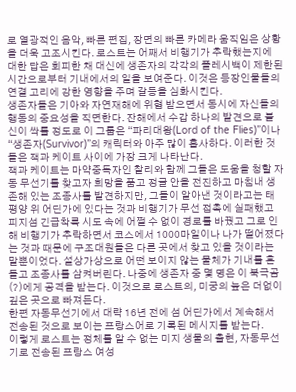로 열광적인 음악, 빠른 편집, 장면의 빠른 카메라 움직임은 상황을 더욱 고조시킨다. 로스트는 어째서 비행기가 추락했는지에 대한 답은 회피한 채 대신에 생존자의 각각의 플레시백이 제한된 시간으로부터 기내에서의 일을 보여준다. 이것은 등장인물들의 연결 고리에 강한 영향을 주며 갈등을 심화시킨다.
생존자들은 기아와 자연재해에 위협 받으면서 동시에 자신들의 행동의 중요성을 직면한다. 잔해에서 수갑 하나의 발견으로 불신이 싹틀 정도로 이 그룹은 “파리대왕(Lord of the Flies)”이나 “생존자(Survivor)”의 캐릭터와 아주 많이 흡사하다. 이러한 것들은 잭과 케이트 사이에 가장 크게 나타난다.
잭과 케이트는 마약중독자인 찰리와 함께 그들은 도움을 청할 자동 무선기를 찾고자 희망을 품고 정글 안을 전진하고 마침내 생존해 있는 조종사를 발견하지만, 그들이 알아낸 것이라고는 태평양 위 어딘가에 있다는 것과 비행기가 무선 접촉에 실패했고 피지섬 긴급착륙 시도 속에 어쩔 수 없이 경로를 바꿨고 그로 인해 비행기가 추락하면서 코스에서 1000마일이나 나가 떨어졌다는 것과 때문에 구조대원들은 다른 곳에서 찾고 있을 것이라는 말뿐이었다. 설상가상으로 어떤 보이지 않는 물체가 기내를 흔들고 조종사를 삼켜버린다. 나중에 생존자 중 몇 명은 이 북극곰(?)에게 공격을 받는다. 이것으로 로스트의, 미궁의 늪은 더없이 깊은 곳으로 빠져든다.
한편 자동무선기에서 대략 16년 전에 섬 어딘가에서 계속해서 전송된 것으로 보이는 프랑스어로 기록된 메시지를 받는다.
이렇게 로스트는 정체를 알 수 없는 미지 생물의 출현, 자동무선기로 전송된 프랑스 여성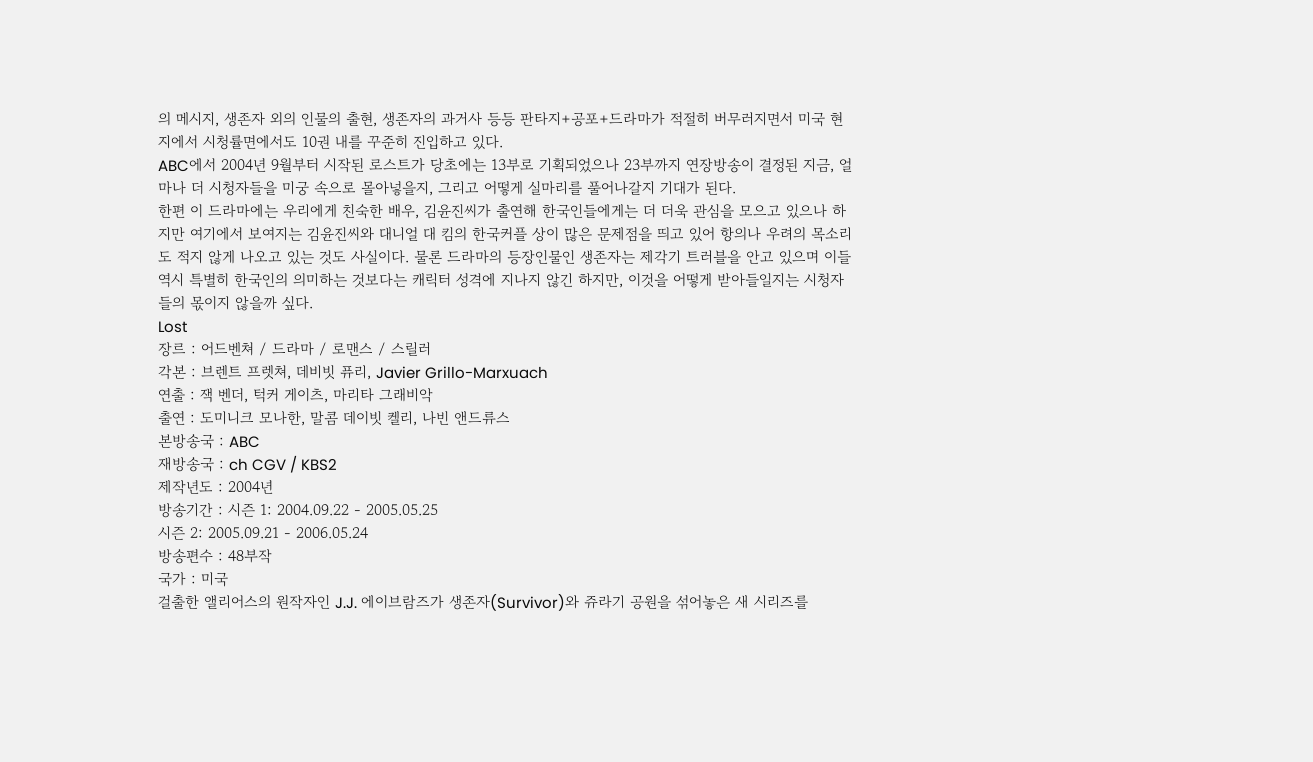의 메시지, 생존자 외의 인물의 출현, 생존자의 과거사 등등 판타지+공포+드라마가 적절히 버무러지면서 미국 현지에서 시청률면에서도 10권 내를 꾸준히 진입하고 있다.
ABC에서 2004년 9월부터 시작된 로스트가 당초에는 13부로 기획되었으나 23부까지 연장방송이 결정된 지금, 얼마나 더 시청자들을 미궁 속으로 몰아넣을지, 그리고 어떻게 실마리를 풀어나갈지 기대가 된다.
한편 이 드라마에는 우리에게 친숙한 배우, 김윤진씨가 출연해 한국인들에게는 더 더욱 관심을 모으고 있으나 하지만 여기에서 보여지는 김윤진씨와 대니얼 대 킴의 한국커플 상이 많은 문제점을 띄고 있어 항의나 우려의 목소리도 적지 않게 나오고 있는 것도 사실이다. 물론 드라마의 등장인물인 생존자는 제각기 트러블을 안고 있으며 이들 역시 특별히 한국인의 의미하는 것보다는 캐릭터 성격에 지나지 않긴 하지만, 이것을 어떻게 받아들일지는 시청자들의 몫이지 않을까 싶다.
Lost
장르 : 어드벤쳐 / 드라마 / 로맨스 / 스릴러
각본 : 브렌트 프렛쳐, 데비빗 퓨리, Javier Grillo-Marxuach
연출 : 잭 벤더, 턱커 게이츠, 마리타 그래비악
출연 : 도미니크 모나한, 말콤 데이빗 켈리, 나빈 앤드류스
본방송국 : ABC
재방송국 : ch CGV / KBS2
제작년도 : 2004년
방송기간 : 시즌 1: 2004.09.22 - 2005.05.25
시즌 2: 2005.09.21 - 2006.05.24
방송편수 : 48부작
국가 : 미국
걸출한 앨리어스의 원작자인 J.J. 에이브람즈가 생존자(Survivor)와 쥬라기 공원을 섞어놓은 새 시리즈를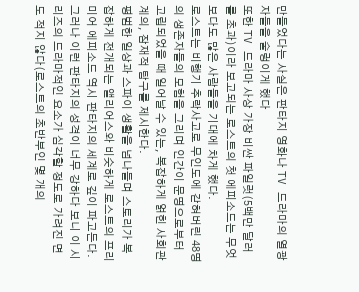만들었다는 사실은 판타지 영화나 TV 드라마의 열광자들을 술렁이게 했다
또한 TV 드라마 사상 가장 비싼 파일럿(5백만 달러를 초과)이라 보고되는 로스트의 첫 에피소드는 무엇보다도 많은 사람들을 기대에 차게 했다.
로스트는 비행기 추락사고로 무인도에 갇혀버린 48명의 생존자들의 모험을 그리며 인간이 문명으로부터 고립되었을 때 일어날 수 있는, 복잡하게 얽힌 사회관계의, 잠재적 탐구를 제시한다.
평범한 일상과 스파이 생활을 넘나들며 스토리가 복잡하게 전개되는 앨리어스와 비슷하게 로스트의 프리미어 에피소드 역시 판타지의 세계로 깊이 파고든다. 그러나 이런 판타지의 성격이 너무 강하다 보니 이 시리즈의 드라마적인 요소가 심각할 정도로 가려진 면도 적지 않다(로스트의 초반부인 몇 개의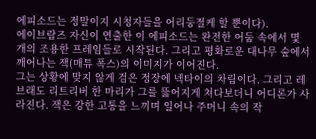에피소드는 정말이지 시청자들을 어리둥절케 할 뿐이다).
에이브람즈 자신이 연출한 이 에피소드는 완전한 어둠 속에서 몇 개의 조용한 프레임들로 시작된다. 그리고 평화로운 대나무 숲에서 깨어나는 잭(매튜 폭스)의 이미지가 이어진다.
그는 상황에 맞지 않게 검은 정장에 넥타이의 차림이다. 그리고 레브래도 리트리버 한 마리가 그를 뚫어지게 쳐다보더니 어디론가 사라진다. 잭은 강한 고통을 느끼며 일어나 주머니 속의 작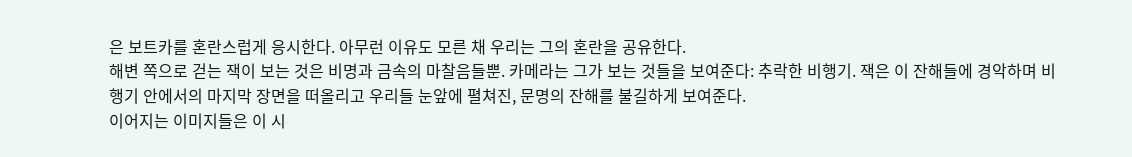은 보트카를 혼란스럽게 응시한다. 아무런 이유도 모른 채 우리는 그의 혼란을 공유한다.
해변 쪽으로 걷는 잭이 보는 것은 비명과 금속의 마찰음들뿐. 카메라는 그가 보는 것들을 보여준다: 추락한 비행기. 잭은 이 잔해들에 경악하며 비행기 안에서의 마지막 장면을 떠올리고 우리들 눈앞에 펼쳐진, 문명의 잔해를 불길하게 보여준다.
이어지는 이미지들은 이 시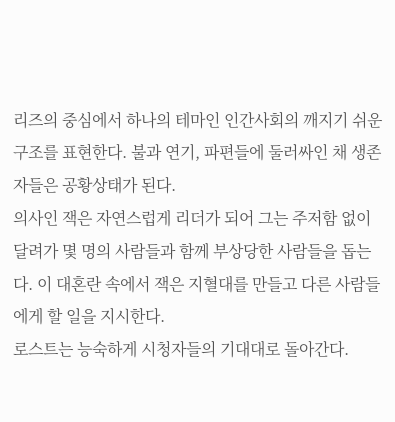리즈의 중심에서 하나의 테마인 인간사회의 깨지기 쉬운 구조를 표현한다. 불과 연기, 파편들에 둘러싸인 채 생존자들은 공황상태가 된다.
의사인 잭은 자연스럽게 리더가 되어 그는 주저함 없이 달려가 몇 명의 사람들과 함께 부상당한 사람들을 돕는다. 이 대혼란 속에서 잭은 지혈대를 만들고 다른 사람들에게 할 일을 지시한다.
로스트는 능숙하게 시청자들의 기대대로 돌아간다.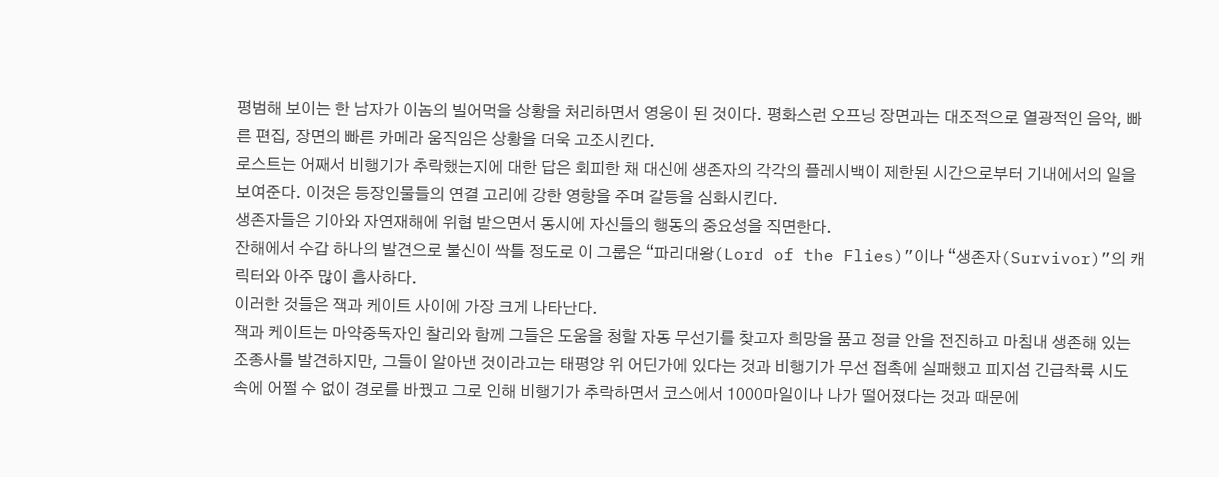평범해 보이는 한 남자가 이놈의 빌어먹을 상황을 처리하면서 영웅이 된 것이다. 평화스런 오프닝 장면과는 대조적으로 열광적인 음악, 빠른 편집, 장면의 빠른 카메라 움직임은 상황을 더욱 고조시킨다.
로스트는 어째서 비행기가 추락했는지에 대한 답은 회피한 채 대신에 생존자의 각각의 플레시백이 제한된 시간으로부터 기내에서의 일을 보여준다. 이것은 등장인물들의 연결 고리에 강한 영향을 주며 갈등을 심화시킨다.
생존자들은 기아와 자연재해에 위협 받으면서 동시에 자신들의 행동의 중요성을 직면한다.
잔해에서 수갑 하나의 발견으로 불신이 싹틀 정도로 이 그룹은 “파리대왕(Lord of the Flies)”이나 “생존자(Survivor)”의 캐릭터와 아주 많이 흡사하다.
이러한 것들은 잭과 케이트 사이에 가장 크게 나타난다.
잭과 케이트는 마약중독자인 찰리와 함께 그들은 도움을 청할 자동 무선기를 찾고자 희망을 품고 정글 안을 전진하고 마침내 생존해 있는 조종사를 발견하지만, 그들이 알아낸 것이라고는 태평양 위 어딘가에 있다는 것과 비행기가 무선 접촉에 실패했고 피지섬 긴급착륙 시도 속에 어쩔 수 없이 경로를 바꿨고 그로 인해 비행기가 추락하면서 코스에서 1000마일이나 나가 떨어졌다는 것과 때문에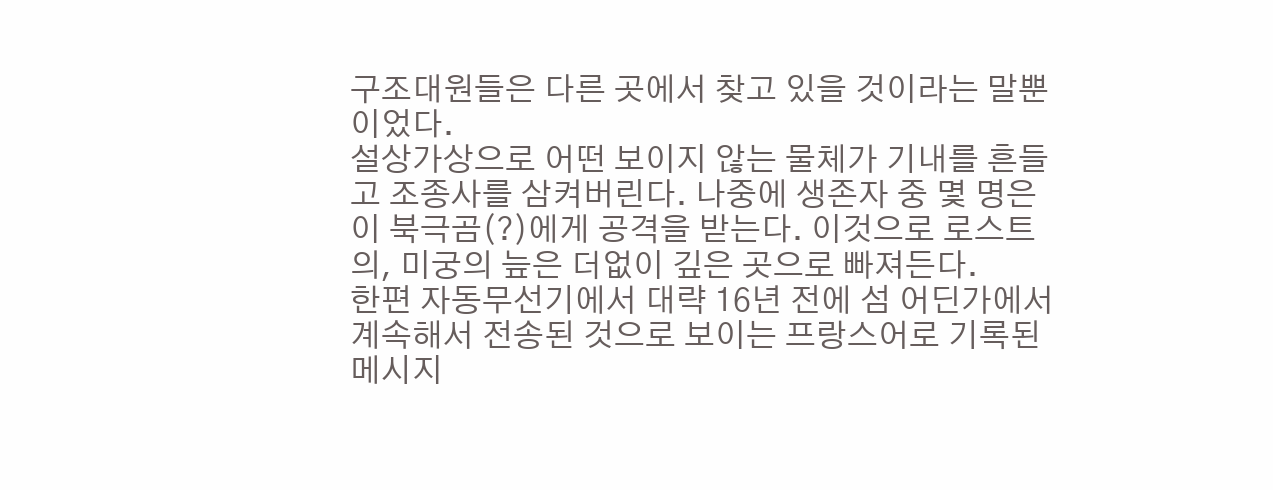구조대원들은 다른 곳에서 찾고 있을 것이라는 말뿐이었다.
설상가상으로 어떤 보이지 않는 물체가 기내를 흔들고 조종사를 삼켜버린다. 나중에 생존자 중 몇 명은 이 북극곰(?)에게 공격을 받는다. 이것으로 로스트의, 미궁의 늪은 더없이 깊은 곳으로 빠져든다.
한편 자동무선기에서 대략 16년 전에 섬 어딘가에서 계속해서 전송된 것으로 보이는 프랑스어로 기록된 메시지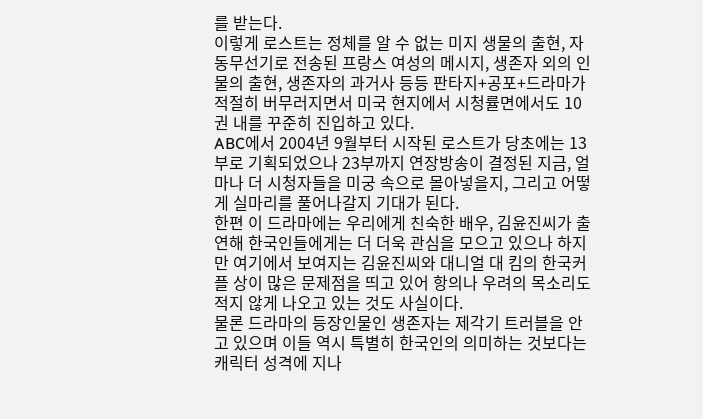를 받는다.
이렇게 로스트는 정체를 알 수 없는 미지 생물의 출현, 자동무선기로 전송된 프랑스 여성의 메시지, 생존자 외의 인물의 출현, 생존자의 과거사 등등 판타지+공포+드라마가 적절히 버무러지면서 미국 현지에서 시청률면에서도 10권 내를 꾸준히 진입하고 있다.
ABC에서 2004년 9월부터 시작된 로스트가 당초에는 13부로 기획되었으나 23부까지 연장방송이 결정된 지금, 얼마나 더 시청자들을 미궁 속으로 몰아넣을지, 그리고 어떻게 실마리를 풀어나갈지 기대가 된다.
한편 이 드라마에는 우리에게 친숙한 배우, 김윤진씨가 출연해 한국인들에게는 더 더욱 관심을 모으고 있으나 하지만 여기에서 보여지는 김윤진씨와 대니얼 대 킴의 한국커플 상이 많은 문제점을 띄고 있어 항의나 우려의 목소리도 적지 않게 나오고 있는 것도 사실이다.
물론 드라마의 등장인물인 생존자는 제각기 트러블을 안고 있으며 이들 역시 특별히 한국인의 의미하는 것보다는 캐릭터 성격에 지나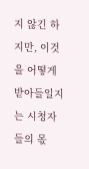지 않긴 하지만, 이것을 어떻게 받아들일지는 시청자들의 몫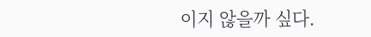이지 않을까 싶다.